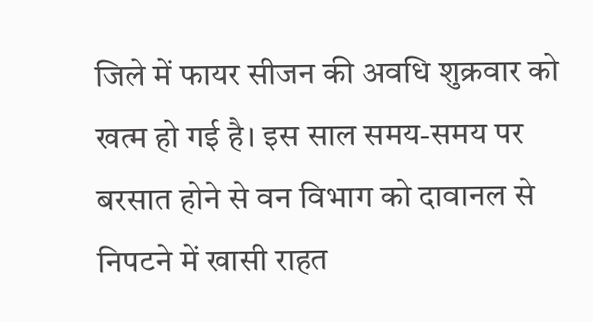जिले में फायर सीजन की अवधि शुक्रवार को खत्म हो गई है। इस साल समय-समय पर बरसात होने से वन विभाग को दावानल से निपटने में खासी राहत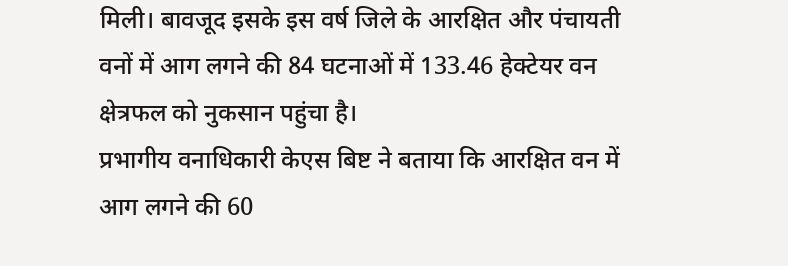मिली। बावजूद इसके इस वर्ष जिले के आरक्षित और पंचायती वनों में आग लगने की 84 घटनाओं में 133.46 हेक्टेयर वन क्षेत्रफल को नुकसान पहुंचा है।
प्रभागीय वनाधिकारी केएस बिष्ट ने बताया कि आरक्षित वन में आग लगने की 60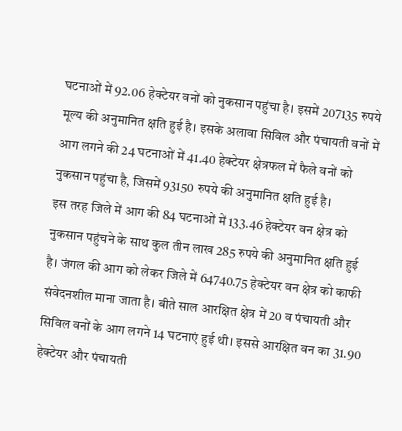घटनाओं में 92.06 हेक्टेयर वनों को नुकसान पहुंचा है। इसमें 207135 रुपये मूल्य की अनुमानित क्षति हुई है। इसके अलावा सिविल और पंचायती वनों में आग लगने की 24 घटनाओं में 41.40 हेक्टेयर क्षेत्रफल में फैले वनों को नुकसान पहुंचा है, जिसमें 93150 रुपये की अनुमानित क्षति हुई है।
इस तरह जिले में आग की 84 घटनाओं में 133.46 हेक्टेयर वन क्षेत्र को नुकसान पहुंचने के साथ कुल तीन लाख 285 रुपये की अनुमानित क्षति हुई है। जंगल की आग को लेकर जिले में 64740.75 हेक्टेयर वन क्षेत्र को काफी संवेदनशील माना जाता है। बीते साल आरक्षित क्षेत्र में 20 व पंचायती और सिविल वनों के आग लगने 14 घटनाएं हुई थी। इससे आरक्षित वन का 31.90 हेक्टेयर और पंचायती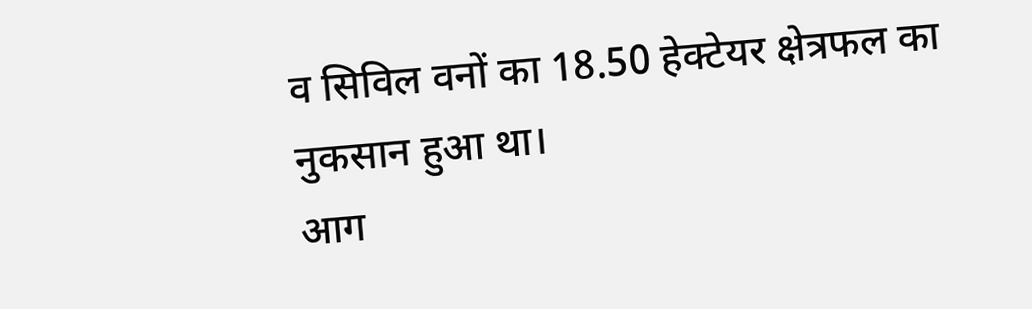व सिविल वनों का 18.50 हेक्टेयर क्षेत्रफल का नुकसान हुआ था।
आग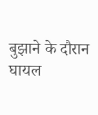बुझाने के दौरान घायल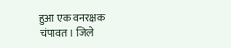हुआ एक वनरक्षक
चंपावत। जिले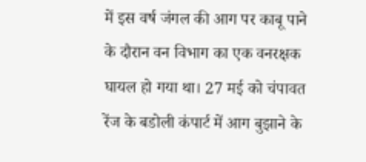में इस वर्ष जंगल की आग पर काबू पाने के दौरान वन विभाग का एक वनरक्षक घायल हो गया था। 27 मई को चंपावत रेंज के बडोली कंपार्ट में आग बुझाने के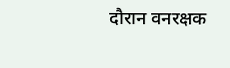दौरान वनरक्षक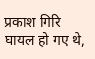प्रकाश गिरि घायल हो गए थे,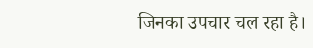जिनका उपचार चल रहा है।